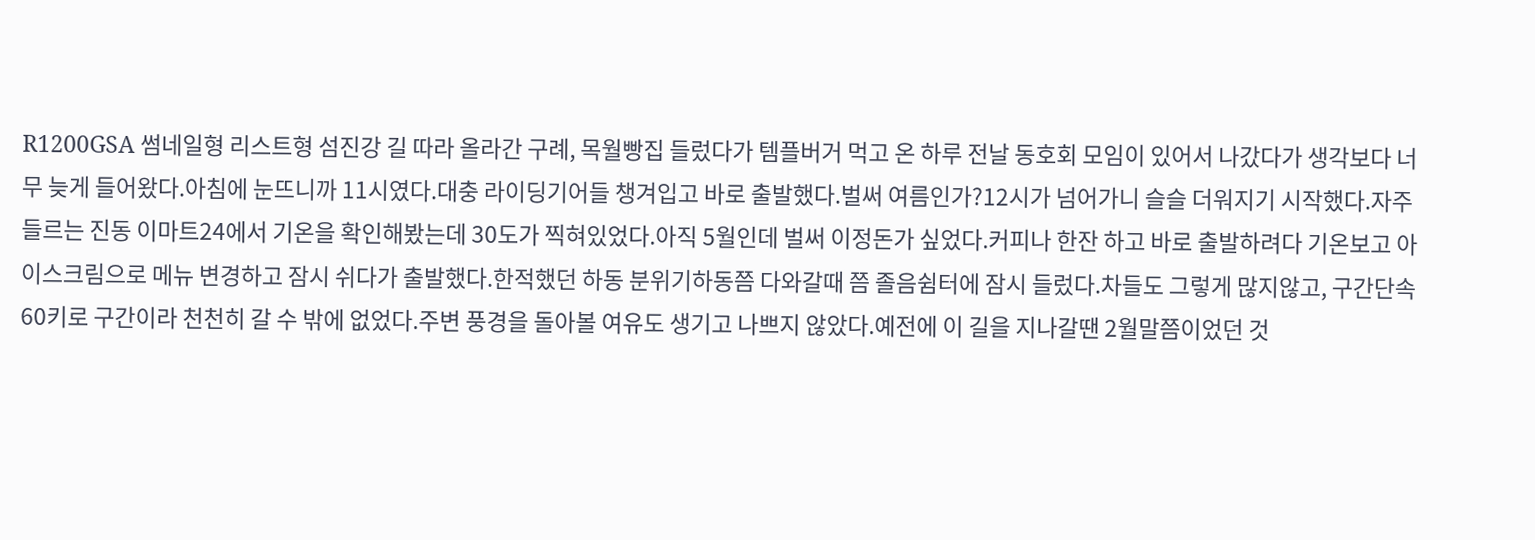R1200GSA 썸네일형 리스트형 섬진강 길 따라 올라간 구례, 목월빵집 들렀다가 템플버거 먹고 온 하루 전날 동호회 모임이 있어서 나갔다가 생각보다 너무 늦게 들어왔다.아침에 눈뜨니까 11시였다.대충 라이딩기어들 챙겨입고 바로 출발했다.벌써 여름인가?12시가 넘어가니 슬슬 더워지기 시작했다.자주 들르는 진동 이마트24에서 기온을 확인해봤는데 30도가 찍혀있었다.아직 5월인데 벌써 이정돈가 싶었다.커피나 한잔 하고 바로 출발하려다 기온보고 아이스크림으로 메뉴 변경하고 잠시 쉬다가 출발했다.한적했던 하동 분위기하동쯤 다와갈때 쯤 졸음쉼터에 잠시 들렀다.차들도 그렇게 많지않고, 구간단속 60키로 구간이라 천천히 갈 수 밖에 없었다.주변 풍경을 돌아볼 여유도 생기고 나쁘지 않았다.예전에 이 길을 지나갈땐 2월말쯤이었던 것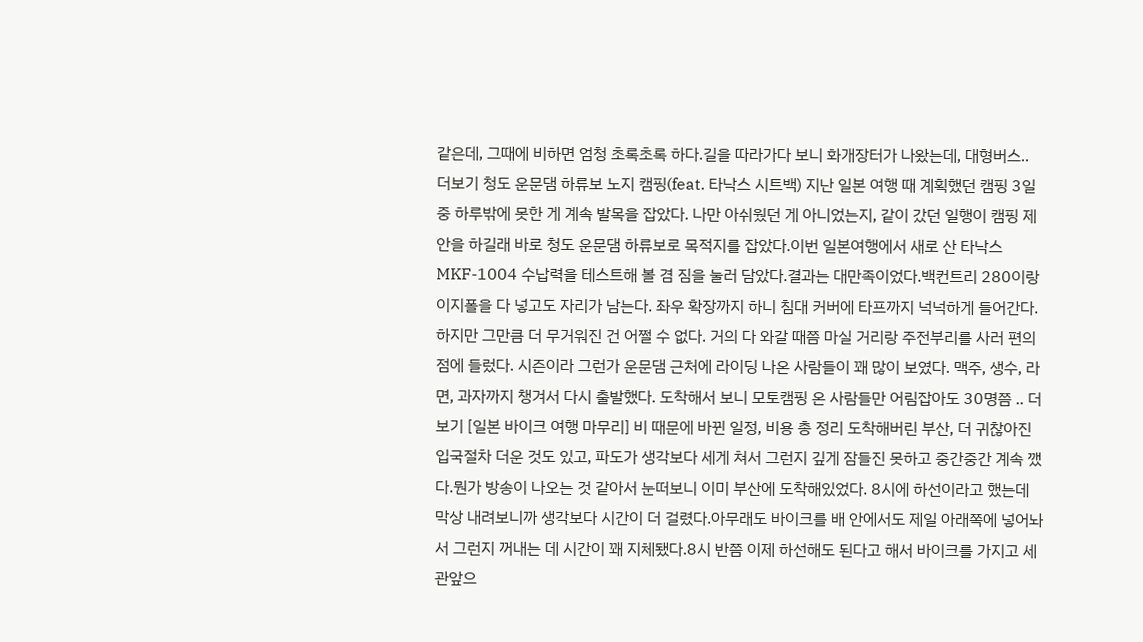같은데, 그때에 비하면 엄청 초록초록 하다.길을 따라가다 보니 화개장터가 나왔는데, 대형버스.. 더보기 청도 운문댐 하류보 노지 캠핑(feat. 타낙스 시트백) 지난 일본 여행 때 계획했던 캠핑 3일 중 하루밖에 못한 게 계속 발목을 잡았다. 나만 아쉬웠던 게 아니었는지, 같이 갔던 일행이 캠핑 제안을 하길래 바로 청도 운문댐 하류보로 목적지를 잡았다.이번 일본여행에서 새로 산 타낙스 MKF-1004 수납력을 테스트해 볼 겸 짐을 눌러 담았다.결과는 대만족이었다.백컨트리 280이랑 이지폴을 다 넣고도 자리가 남는다. 좌우 확장까지 하니 침대 커버에 타프까지 넉넉하게 들어간다.하지만 그만큼 더 무거워진 건 어쩔 수 없다. 거의 다 와갈 때쯤 마실 거리랑 주전부리를 사러 편의점에 들렀다. 시즌이라 그런가 운문댐 근처에 라이딩 나온 사람들이 꽤 많이 보였다. 맥주, 생수, 라면, 과자까지 챙겨서 다시 출발했다. 도착해서 보니 모토캠핑 온 사람들만 어림잡아도 30명쯤 .. 더보기 [일본 바이크 여행 마무리] 비 때문에 바뀐 일정, 비용 총 정리 도착해버린 부산, 더 귀찮아진 입국절차 더운 것도 있고, 파도가 생각보다 세게 쳐서 그런지 깊게 잠들진 못하고 중간중간 계속 깼다.뭔가 방송이 나오는 것 같아서 눈떠보니 이미 부산에 도착해있었다. 8시에 하선이라고 했는데 막상 내려보니까 생각보다 시간이 더 걸렸다.아무래도 바이크를 배 안에서도 제일 아래쪽에 넣어놔서 그런지 꺼내는 데 시간이 꽤 지체됐다.8시 반쯤 이제 하선해도 된다고 해서 바이크를 가지고 세관앞으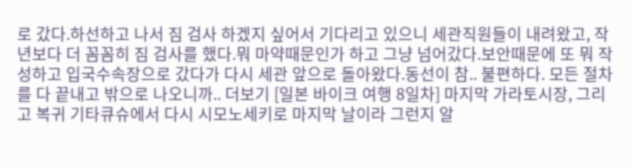로 갔다.하선하고 나서 짐 검사 하겠지 싶어서 기다리고 있으니 세관직원들이 내려왔고, 작년보다 더 꼼꼼히 짐 검사를 했다.뭐 마약때문인가 하고 그냥 넘어갔다.보안때문에 또 뭐 작성하고 입국수속장으로 갔다가 다시 세관 앞으로 돌아왔다.동선이 참.. 불편하다. 모든 절차를 다 끝내고 밖으로 나오니까.. 더보기 [일본 바이크 여행 8일차] 마지막 가라토시장, 그리고 복귀 기타큐슈에서 다시 시모노세키로 마지막 날이라 그런지 알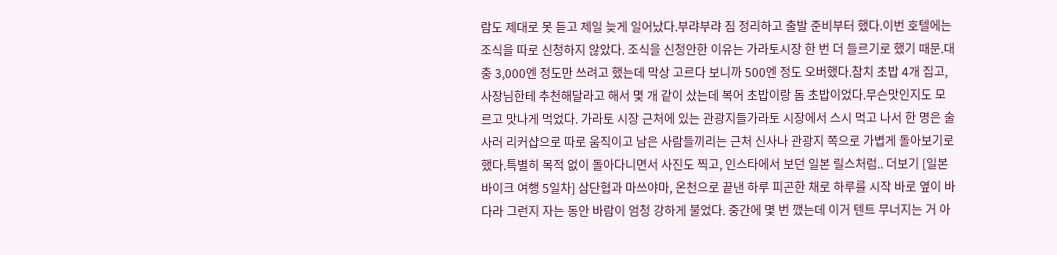람도 제대로 못 듣고 제일 늦게 일어났다.부랴부랴 짐 정리하고 출발 준비부터 했다.이번 호텔에는 조식을 따로 신청하지 않았다. 조식을 신청안한 이유는 가라토시장 한 번 더 들르기로 했기 때문.대충 3,000엔 정도만 쓰려고 했는데 막상 고르다 보니까 500엔 정도 오버했다.참치 초밥 4개 집고, 사장님한테 추천해달라고 해서 몇 개 같이 샀는데 복어 초밥이랑 돔 초밥이었다.무슨맛인지도 모르고 맛나게 먹었다. 가라토 시장 근처에 있는 관광지들가라토 시장에서 스시 먹고 나서 한 명은 술 사러 리커샵으로 따로 움직이고 남은 사람들끼리는 근처 신사나 관광지 쪽으로 가볍게 돌아보기로 했다.특별히 목적 없이 돌아다니면서 사진도 찍고, 인스타에서 보던 일본 릴스처럼.. 더보기 [일본 바이크 여행 5일차] 삼단협과 마쓰야마, 온천으로 끝낸 하루 피곤한 채로 하루를 시작 바로 옆이 바다라 그런지 자는 동안 바람이 엄청 강하게 불었다. 중간에 몇 번 깼는데 이거 텐트 무너지는 거 아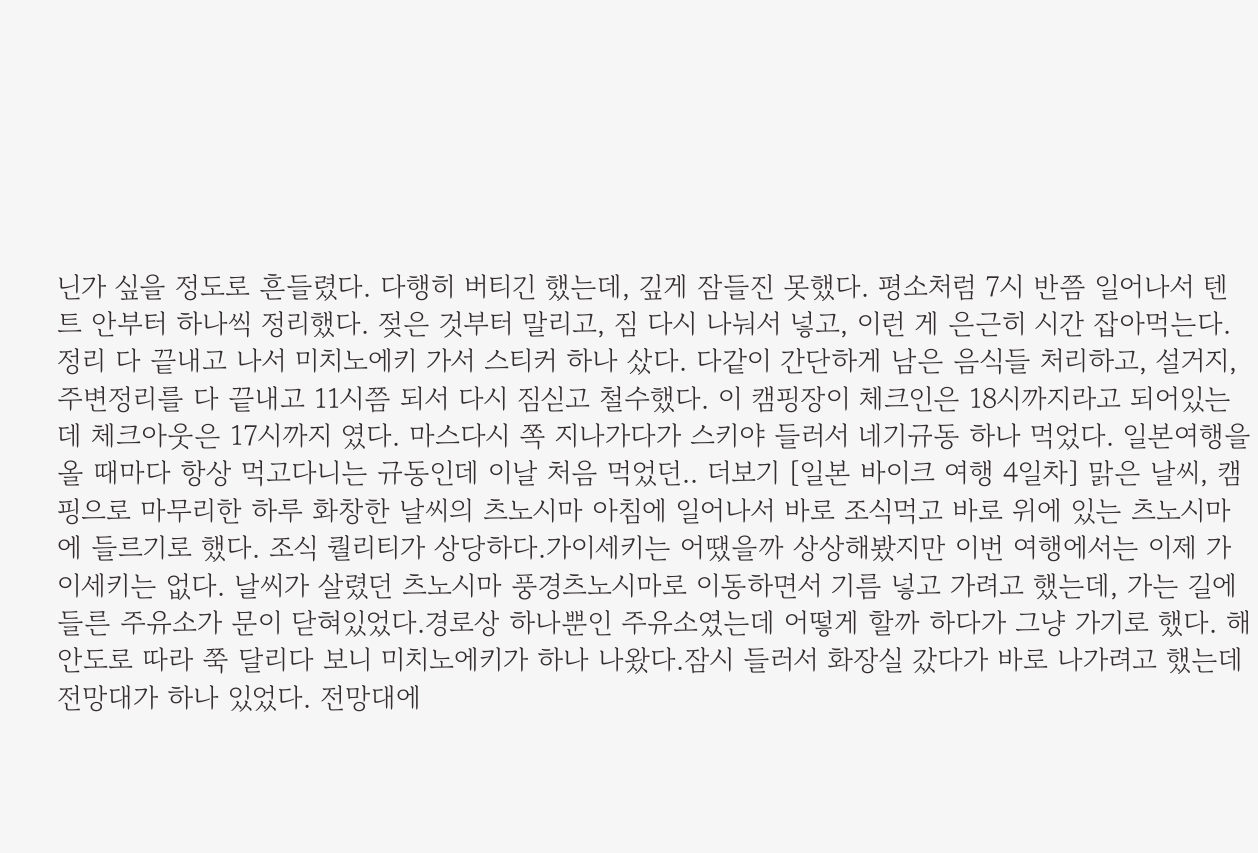닌가 싶을 정도로 흔들렸다. 다행히 버티긴 했는데, 깊게 잠들진 못했다. 평소처럼 7시 반쯤 일어나서 텐트 안부터 하나씩 정리했다. 젖은 것부터 말리고, 짐 다시 나눠서 넣고, 이런 게 은근히 시간 잡아먹는다. 정리 다 끝내고 나서 미치노에키 가서 스티커 하나 샀다. 다같이 간단하게 남은 음식들 처리하고, 설거지, 주변정리를 다 끝내고 11시쯤 되서 다시 짐싣고 철수했다. 이 캠핑장이 체크인은 18시까지라고 되어있는데 체크아웃은 17시까지 였다. 마스다시 쪽 지나가다가 스키야 들러서 네기규동 하나 먹었다. 일본여행을 올 때마다 항상 먹고다니는 규동인데 이날 처음 먹었던.. 더보기 [일본 바이크 여행 4일차] 맑은 날씨, 캠핑으로 마무리한 하루 화창한 날씨의 츠노시마 아침에 일어나서 바로 조식먹고 바로 위에 있는 츠노시마에 들르기로 했다. 조식 퀄리티가 상당하다.가이세키는 어땠을까 상상해봤지만 이번 여행에서는 이제 가이세키는 없다. 날씨가 살렸던 츠노시마 풍경츠노시마로 이동하면서 기름 넣고 가려고 했는데, 가는 길에 들른 주유소가 문이 닫혀있었다.경로상 하나뿐인 주유소였는데 어떻게 할까 하다가 그냥 가기로 했다. 해안도로 따라 쭉 달리다 보니 미치노에키가 하나 나왔다.잠시 들러서 화장실 갔다가 바로 나가려고 했는데 전망대가 하나 있었다. 전망대에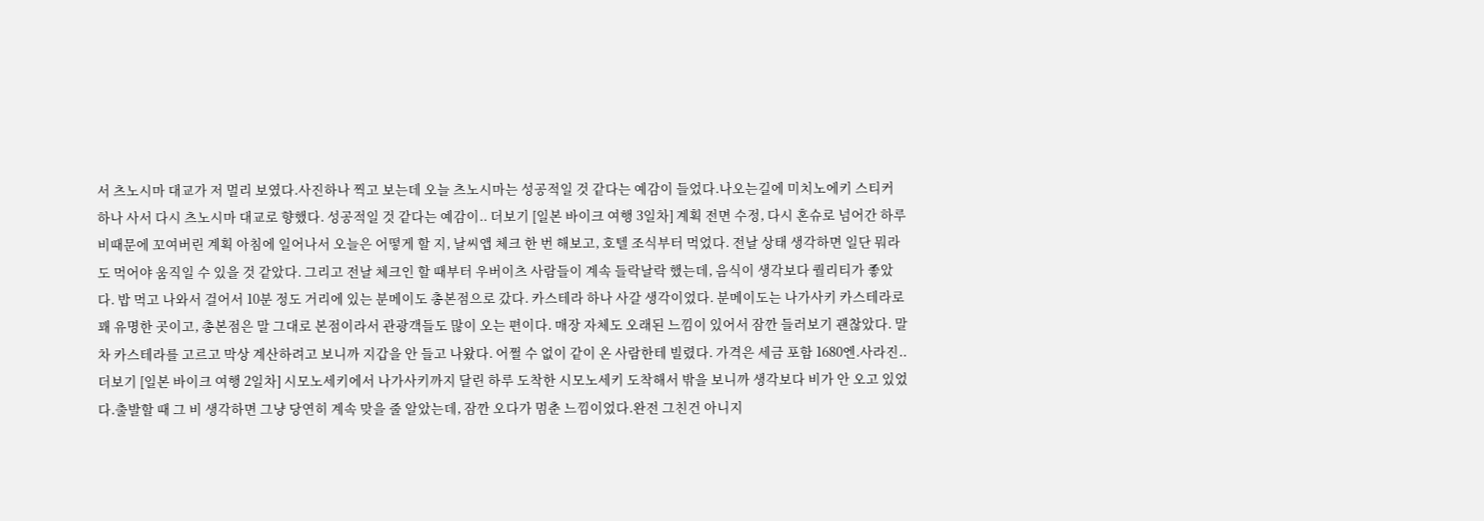서 츠노시마 대교가 저 멀리 보였다.사진하나 찍고 보는데 오늘 츠노시마는 성공적일 것 같다는 예감이 들었다.나오는길에 미치노에키 스티커 하나 사서 다시 츠노시마 대교로 향했다. 성공적일 것 같다는 예감이.. 더보기 [일본 바이크 여행 3일차] 계획 전면 수정, 다시 혼슈로 넘어간 하루 비때문에 꼬여버린 계획 아침에 일어나서 오늘은 어떻게 할 지, 날씨앱 체크 한 번 해보고, 호텔 조식부터 먹었다. 전날 상태 생각하면 일단 뭐라도 먹어야 움직일 수 있을 것 같았다. 그리고 전날 체크인 할 때부터 우버이츠 사람들이 계속 들락날락 했는데, 음식이 생각보다 퀄리티가 좋았다. 밥 먹고 나와서 걸어서 10분 정도 거리에 있는 분메이도 총본점으로 갔다. 카스테라 하나 사갈 생각이었다. 분메이도는 나가사키 카스테라로 꽤 유명한 곳이고, 총본점은 말 그대로 본점이라서 관광객들도 많이 오는 편이다. 매장 자체도 오래된 느낌이 있어서 잠깐 들러보기 괜찮았다. 말차 카스테라를 고르고 막상 계산하려고 보니까 지갑을 안 들고 나왔다. 어쩔 수 없이 같이 온 사람한테 빌렸다. 가격은 세금 포함 1680엔.사라진.. 더보기 [일본 바이크 여행 2일차] 시모노세키에서 나가사키까지 달린 하루 도착한 시모노세키 도착해서 밖을 보니까 생각보다 비가 안 오고 있었다.출발할 때 그 비 생각하면 그냥 당연히 계속 맞을 줄 알았는데, 잠깐 오다가 멈춘 느낌이었다.완전 그친건 아니지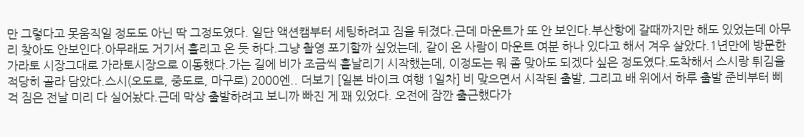만 그렇다고 못움직일 정도도 아닌 딱 그정도였다. 일단 액션캠부터 세팅하려고 짐을 뒤졌다.근데 마운트가 또 안 보인다.부산항에 갈때까지만 해도 있었는데 아무리 찾아도 안보인다.아무래도 거기서 흘리고 온 듯 하다.그냥 촬영 포기할까 싶었는데, 같이 온 사람이 마운트 여분 하나 있다고 해서 겨우 살았다.1년만에 방문한 가라토 시장그대로 가라토시장으로 이동했다.가는 길에 비가 조금씩 흩날리기 시작했는데, 이정도는 뭐 좀 맞아도 되겠다 싶은 정도였다.도착해서 스시랑 튀김을 적당히 골라 담았다.스시(오도로, 중도로, 마구로) 2000엔.. 더보기 [일본 바이크 여행 1일차] 비 맞으면서 시작된 출발, 그리고 배 위에서 하루 출발 준비부터 삐걱 짐은 전날 미리 다 실어놨다.근데 막상 출발하려고 보니까 빠진 게 꽤 있었다. 오전에 잠깐 출근했다가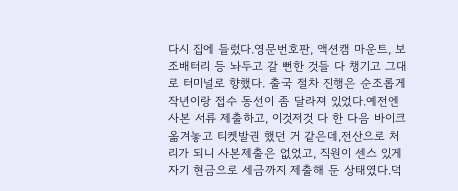다시 집에 들렀다.영문번호판, 액션캠 마운트, 보조배터리 등 놔두고 갈 뻔한 것들 다 챙기고 그대로 터미널로 향했다. 출국 절차 진행은 순조롭게 작년이랑 접수 동선이 좀 달라져 있었다.예전엔 사본 서류 제출하고, 이것저것 다 한 다음 바이크 옮겨놓고 티켓발권 했던 거 같은데,전산으로 처리가 되니 사본제출은 없었고, 직원이 센스 있게 자기 현금으로 세금까지 제출해 둔 상태였다.덕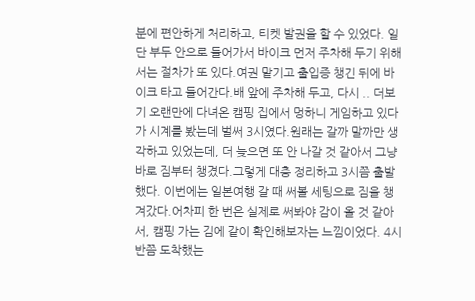분에 편안하게 처리하고, 티켓 발권을 할 수 있었다. 일단 부두 안으로 들어가서 바이크 먼저 주차해 두기 위해서는 절차가 또 있다.여권 맡기고 출입증 챙긴 뒤에 바이크 타고 들어간다.배 앞에 주차해 두고, 다시 .. 더보기 오랜만에 다녀온 캠핑 집에서 멍하니 게임하고 있다가 시계를 봤는데 벌써 3시였다.원래는 갈까 말까만 생각하고 있었는데, 더 늦으면 또 안 나갈 것 같아서 그냥 바로 짐부터 챙겼다.그렇게 대충 정리하고 3시쯤 출발했다. 이번에는 일본여행 갈 때 써볼 세팅으로 짐을 챙겨갔다.어차피 한 번은 실제로 써봐야 감이 올 것 같아서, 캠핑 가는 김에 같이 확인해보자는 느낌이었다. 4시 반쯤 도착했는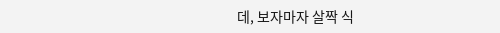데, 보자마자 살짝 식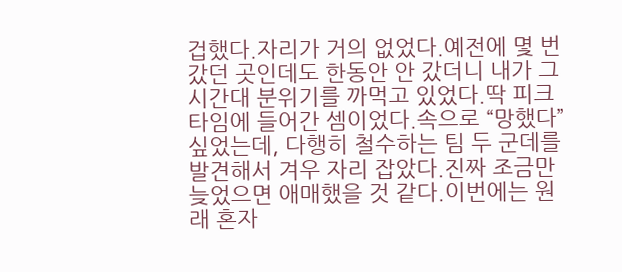겁했다.자리가 거의 없었다.예전에 몇 번 갔던 곳인데도 한동안 안 갔더니 내가 그 시간대 분위기를 까먹고 있었다.딱 피크타임에 들어간 셈이었다.속으로 “망했다” 싶었는데, 다행히 철수하는 팀 두 군데를 발견해서 겨우 자리 잡았다.진짜 조금만 늦었으면 애매했을 것 같다.이번에는 원래 혼자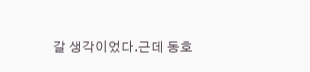갈 생각이었다.근데 동호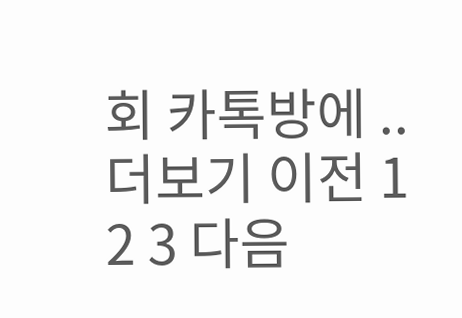회 카톡방에 .. 더보기 이전 1 2 3 다음